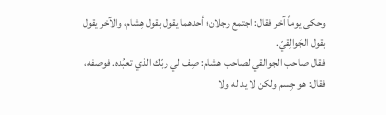وحكى يوماً آخر فقال: اجتمع رجلان؛ أحدهما يقول بقول هِشام، والآخر يقول بقول الجَوالِقيّ.
فقال صاحب الجوالقي لصاحب هشام: صِف لي ربّك الذي تعبُده. فوصفه، فقال: هو جِسم ولكن لا يد له ولا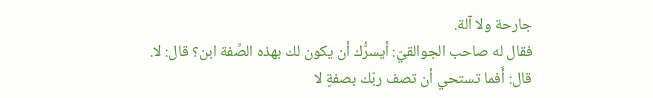جارحة ولا آلة.
فقال له صاحب الجوالقيّ: أيسرُّك أن يكون لك بهذه الصِّفة ابن؟ قال: لا.
قال: أَفما تستحي أن تصف ربّك بصفةٍ لا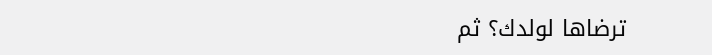ترضاها لولدك؟ ثم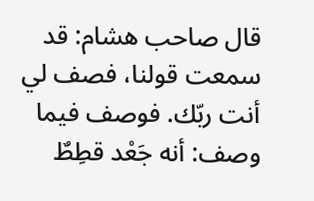قال صاحب هشام: قد سمعت قولنا، فصف لي أنت ربّك. فوصف فيما وصف: أنه جَعْد قطِطٌ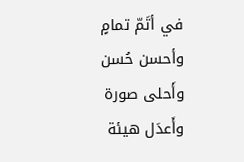في أتَمّ تمامٍ وأحسن حُسن وأَحلى صورة وأَعدَل هيئة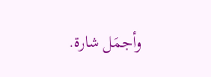وأجمَل شارة.